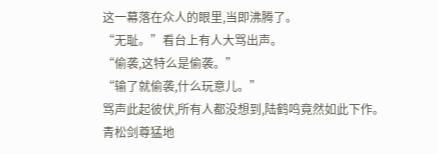这一幕落在众人的眼里,当即沸腾了。
“无耻。”看台上有人大骂出声。
“偷袭,这特么是偷袭。”
“输了就偷袭,什么玩意儿。”
骂声此起彼伏,所有人都没想到,陆鹤鸣竟然如此下作。
青松剑尊猛地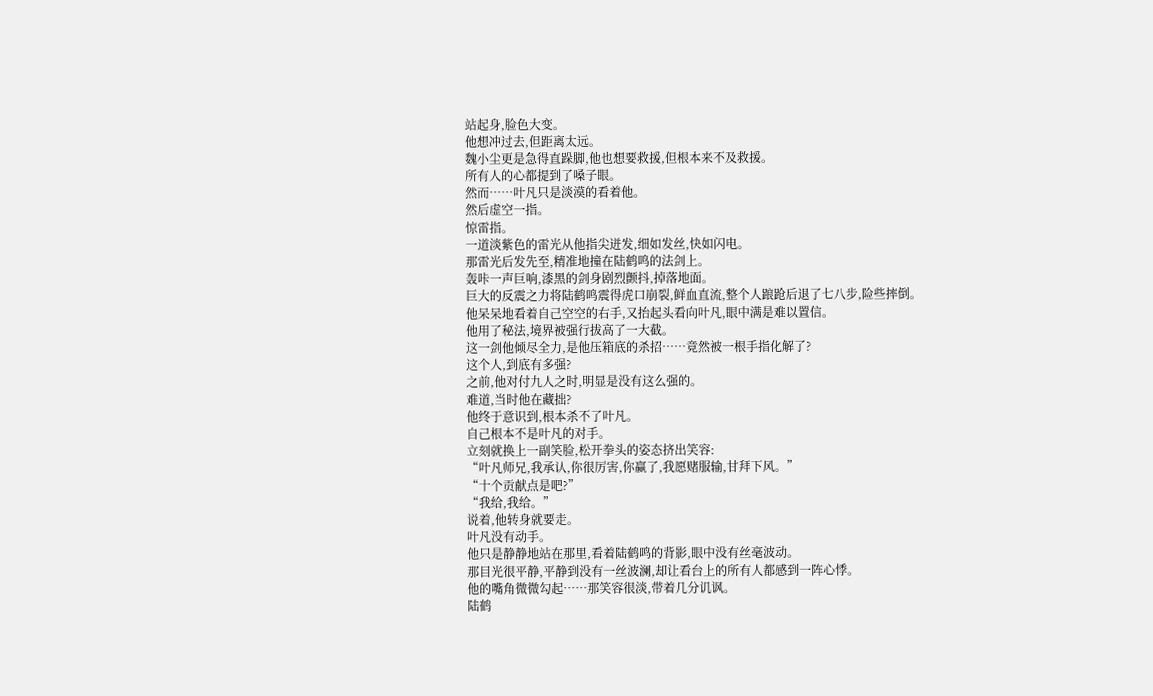站起身,脸色大变。
他想冲过去,但距离太远。
魏小尘更是急得直跺脚,他也想要救援,但根本来不及救援。
所有人的心都提到了嗓子眼。
然而……叶凡只是淡漠的看着他。
然后虚空一指。
惊雷指。
一道淡紫色的雷光从他指尖迸发,细如发丝,快如闪电。
那雷光后发先至,精准地撞在陆鹤鸣的法剑上。
轰咔一声巨响,漆黑的剑身剧烈颤抖,掉落地面。
巨大的反震之力将陆鹤鸣震得虎口崩裂,鲜血直流,整个人踉跄后退了七八步,险些摔倒。
他呆呆地看着自己空空的右手,又抬起头看向叶凡,眼中满是难以置信。
他用了秘法,境界被强行拔高了一大截。
这一剑他倾尽全力,是他压箱底的杀招……竟然被一根手指化解了?
这个人,到底有多强?
之前,他对付九人之时,明显是没有这么强的。
难道,当时他在藏拙?
他终于意识到,根本杀不了叶凡。
自己根本不是叶凡的对手。
立刻就换上一副笑脸,松开拳头的姿态挤出笑容:
“叶凡师兄,我承认,你很厉害,你赢了,我愿赌服输,甘拜下风。”
“十个贡献点是吧?”
“我给,我给。”
说着,他转身就要走。
叶凡没有动手。
他只是静静地站在那里,看着陆鹤鸣的背影,眼中没有丝毫波动。
那目光很平静,平静到没有一丝波澜,却让看台上的所有人都感到一阵心悸。
他的嘴角微微勾起……那笑容很淡,带着几分讥讽。
陆鹤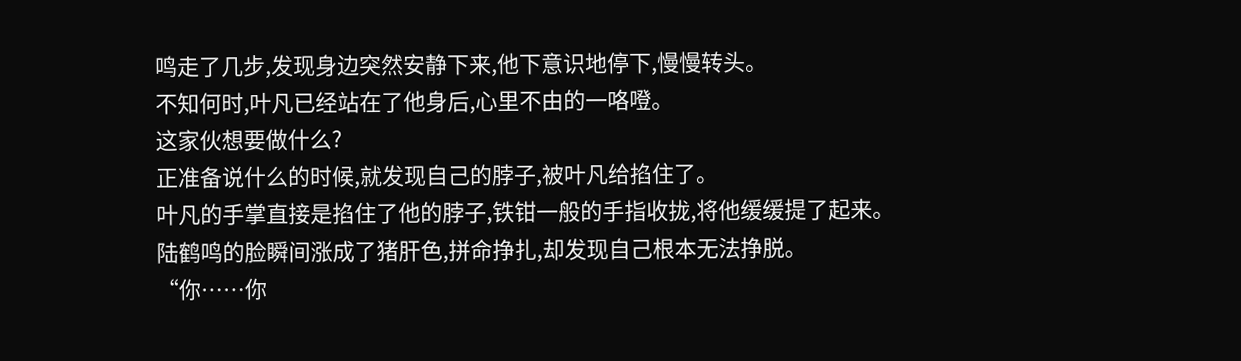鸣走了几步,发现身边突然安静下来,他下意识地停下,慢慢转头。
不知何时,叶凡已经站在了他身后,心里不由的一咯噔。
这家伙想要做什么?
正准备说什么的时候,就发现自己的脖子,被叶凡给掐住了。
叶凡的手掌直接是掐住了他的脖子,铁钳一般的手指收拢,将他缓缓提了起来。
陆鹤鸣的脸瞬间涨成了猪肝色,拼命挣扎,却发现自己根本无法挣脱。
“你……你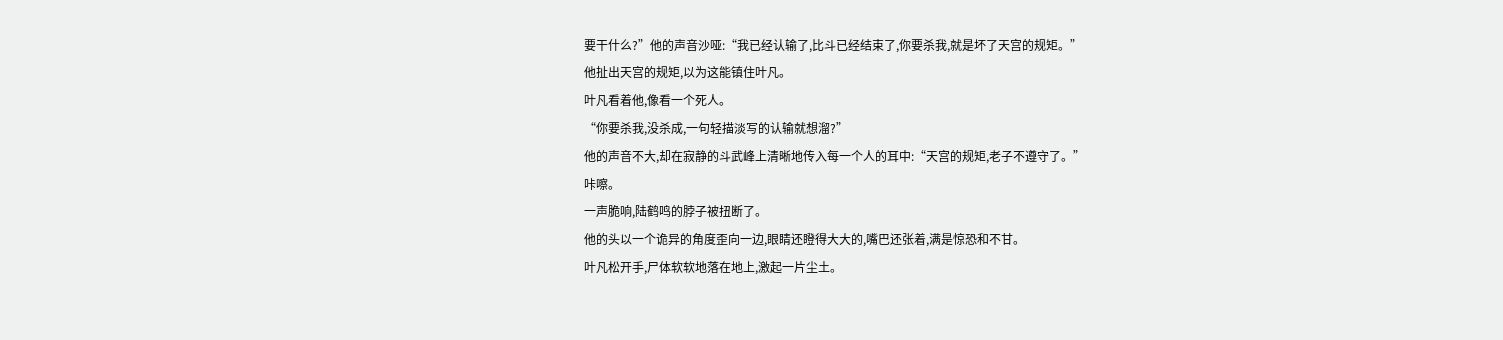要干什么?”他的声音沙哑:“我已经认输了,比斗已经结束了,你要杀我,就是坏了天宫的规矩。”
他扯出天宫的规矩,以为这能镇住叶凡。
叶凡看着他,像看一个死人。
“你要杀我,没杀成,一句轻描淡写的认输就想溜?”
他的声音不大,却在寂静的斗武峰上清晰地传入每一个人的耳中:“天宫的规矩,老子不遵守了。”
咔嚓。
一声脆响,陆鹤鸣的脖子被扭断了。
他的头以一个诡异的角度歪向一边,眼睛还瞪得大大的,嘴巴还张着,满是惊恐和不甘。
叶凡松开手,尸体软软地落在地上,激起一片尘土。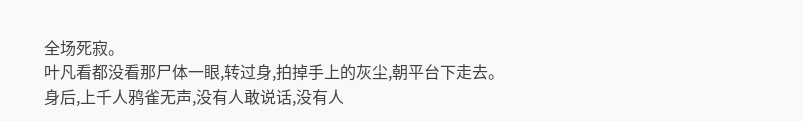全场死寂。
叶凡看都没看那尸体一眼,转过身,拍掉手上的灰尘,朝平台下走去。
身后,上千人鸦雀无声,没有人敢说话,没有人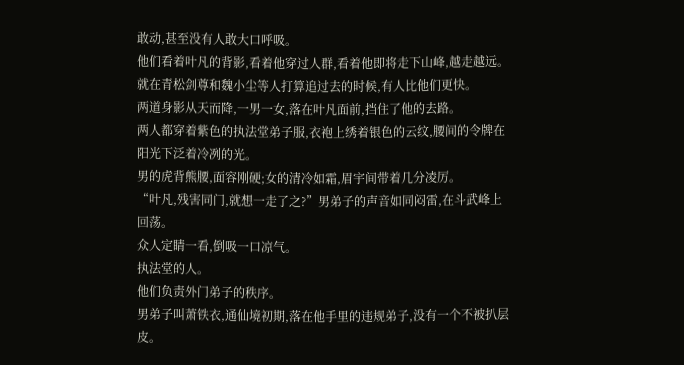敢动,甚至没有人敢大口呼吸。
他们看着叶凡的背影,看着他穿过人群,看着他即将走下山峰,越走越远。
就在青松剑尊和魏小尘等人打算追过去的时候,有人比他们更快。
两道身影从天而降,一男一女,落在叶凡面前,挡住了他的去路。
两人都穿着紫色的执法堂弟子服,衣袍上绣着银色的云纹,腰间的令牌在阳光下泛着冷冽的光。
男的虎背熊腰,面容刚硬;女的清冷如霜,眉宇间带着几分凌厉。
“叶凡,残害同门,就想一走了之?”男弟子的声音如同闷雷,在斗武峰上回荡。
众人定睛一看,倒吸一口凉气。
执法堂的人。
他们负责外门弟子的秩序。
男弟子叫萧铁衣,通仙境初期,落在他手里的违规弟子,没有一个不被扒层皮。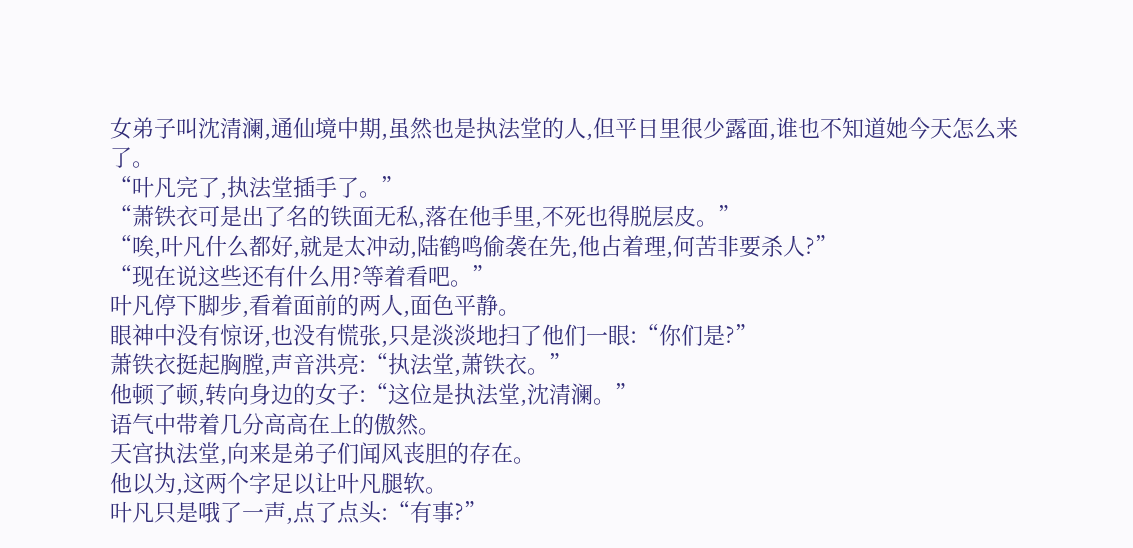女弟子叫沈清澜,通仙境中期,虽然也是执法堂的人,但平日里很少露面,谁也不知道她今天怎么来了。
“叶凡完了,执法堂插手了。”
“萧铁衣可是出了名的铁面无私,落在他手里,不死也得脱层皮。”
“唉,叶凡什么都好,就是太冲动,陆鹤鸣偷袭在先,他占着理,何苦非要杀人?”
“现在说这些还有什么用?等着看吧。”
叶凡停下脚步,看着面前的两人,面色平静。
眼神中没有惊讶,也没有慌张,只是淡淡地扫了他们一眼:“你们是?”
萧铁衣挺起胸膛,声音洪亮:“执法堂,萧铁衣。”
他顿了顿,转向身边的女子:“这位是执法堂,沈清澜。”
语气中带着几分高高在上的傲然。
天宫执法堂,向来是弟子们闻风丧胆的存在。
他以为,这两个字足以让叶凡腿软。
叶凡只是哦了一声,点了点头:“有事?”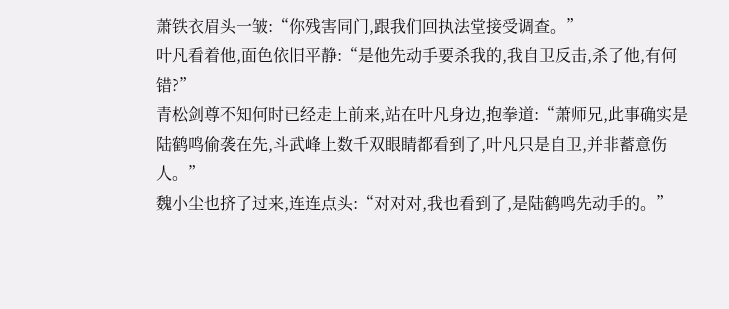萧铁衣眉头一皱:“你残害同门,跟我们回执法堂接受调查。”
叶凡看着他,面色依旧平静:“是他先动手要杀我的,我自卫反击,杀了他,有何错?”
青松剑尊不知何时已经走上前来,站在叶凡身边,抱拳道:“萧师兄,此事确实是陆鹤鸣偷袭在先,斗武峰上数千双眼睛都看到了,叶凡只是自卫,并非蓄意伤人。”
魏小尘也挤了过来,连连点头:“对对对,我也看到了,是陆鹤鸣先动手的。”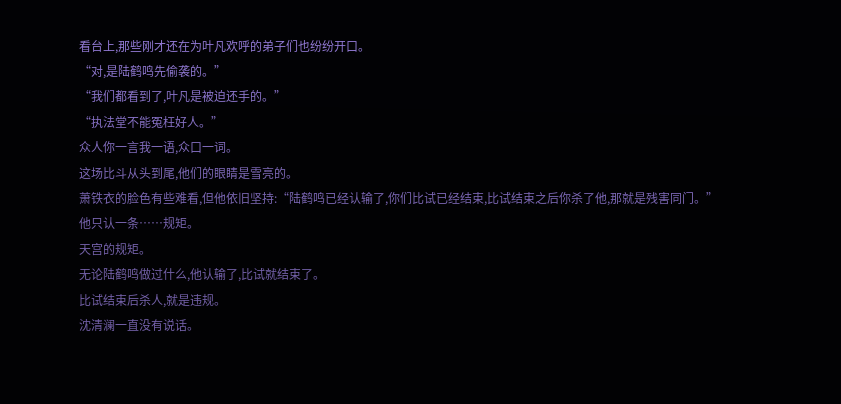看台上,那些刚才还在为叶凡欢呼的弟子们也纷纷开口。
“对,是陆鹤鸣先偷袭的。”
“我们都看到了,叶凡是被迫还手的。”
“执法堂不能冤枉好人。”
众人你一言我一语,众口一词。
这场比斗从头到尾,他们的眼睛是雪亮的。
萧铁衣的脸色有些难看,但他依旧坚持:“陆鹤鸣已经认输了,你们比试已经结束,比试结束之后你杀了他,那就是残害同门。”
他只认一条……规矩。
天宫的规矩。
无论陆鹤鸣做过什么,他认输了,比试就结束了。
比试结束后杀人,就是违规。
沈清澜一直没有说话。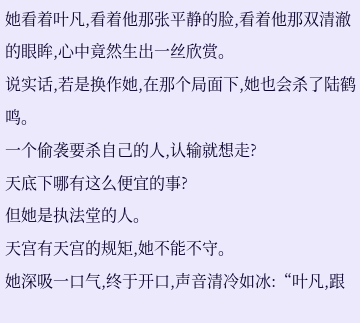她看着叶凡,看着他那张平静的脸,看着他那双清澈的眼眸,心中竟然生出一丝欣赏。
说实话,若是换作她,在那个局面下,她也会杀了陆鹤鸣。
一个偷袭要杀自己的人,认输就想走?
天底下哪有这么便宜的事?
但她是执法堂的人。
天宫有天宫的规矩,她不能不守。
她深吸一口气,终于开口,声音清冷如冰:“叶凡,跟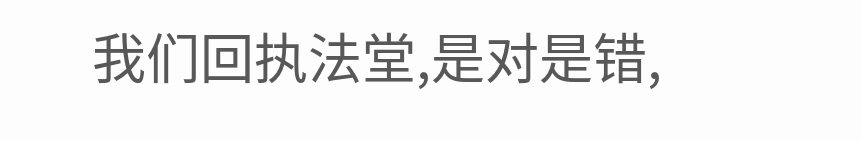我们回执法堂,是对是错,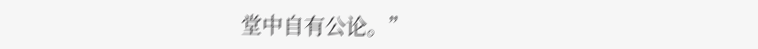堂中自有公论。”